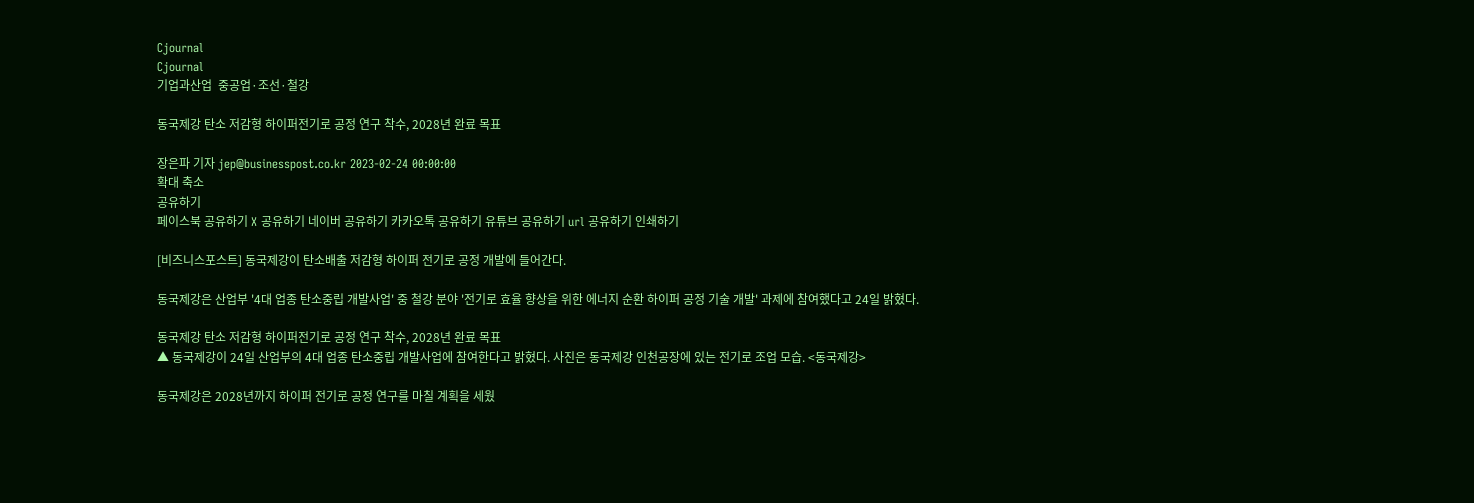Cjournal
Cjournal
기업과산업  중공업·조선·철강

동국제강 탄소 저감형 하이퍼전기로 공정 연구 착수, 2028년 완료 목표

장은파 기자 jep@businesspost.co.kr 2023-02-24 00:00:00
확대 축소
공유하기
페이스북 공유하기 X 공유하기 네이버 공유하기 카카오톡 공유하기 유튜브 공유하기 url 공유하기 인쇄하기

[비즈니스포스트] 동국제강이 탄소배출 저감형 하이퍼 전기로 공정 개발에 들어간다.

동국제강은 산업부 '4대 업종 탄소중립 개발사업' 중 철강 분야 '전기로 효율 향상을 위한 에너지 순환 하이퍼 공정 기술 개발' 과제에 참여했다고 24일 밝혔다.

동국제강 탄소 저감형 하이퍼전기로 공정 연구 착수, 2028년 완료 목표
▲ 동국제강이 24일 산업부의 4대 업종 탄소중립 개발사업에 참여한다고 밝혔다. 사진은 동국제강 인천공장에 있는 전기로 조업 모습. <동국제강>

동국제강은 2028년까지 하이퍼 전기로 공정 연구를 마칠 계획을 세웠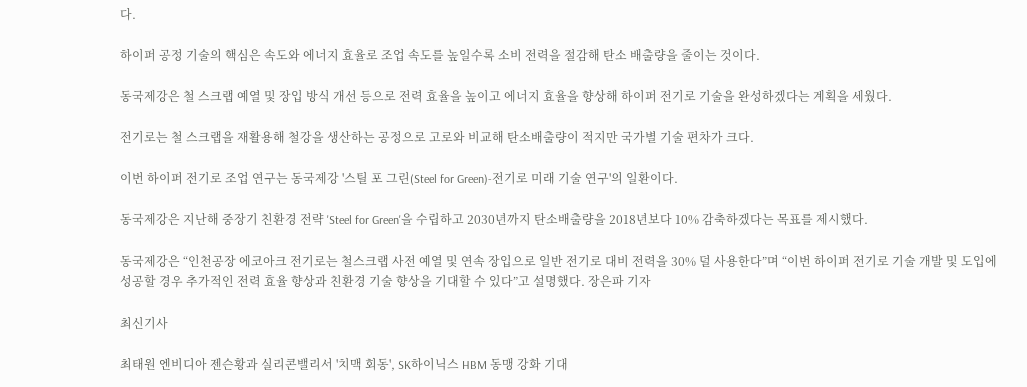다.

하이퍼 공정 기술의 핵심은 속도와 에너지 효율로 조업 속도를 높일수록 소비 전력을 절감해 탄소 배출량을 줄이는 것이다.

동국제강은 철 스크랩 예열 및 장입 방식 개선 등으로 전력 효율을 높이고 에너지 효율을 향상해 하이퍼 전기로 기술을 완성하겠다는 계획을 세웠다.

전기로는 철 스크랩을 재활용해 철강을 생산하는 공정으로 고로와 비교해 탄소배출량이 적지만 국가별 기술 편차가 크다.

이번 하이퍼 전기로 조업 연구는 동국제강 '스틸 포 그린(Steel for Green)-전기로 미래 기술 연구'의 일환이다.

동국제강은 지난해 중장기 친환경 전략 'Steel for Green'을 수립하고 2030년까지 탄소배출량을 2018년보다 10% 감축하겠다는 목표를 제시했다.

동국제강은 “인천공장 에코아크 전기로는 철스크랩 사전 예열 및 연속 장입으로 일반 전기로 대비 전력을 30% 덜 사용한다”며 “이번 하이퍼 전기로 기술 개발 및 도입에 성공할 경우 추가적인 전력 효율 향상과 친환경 기술 향상을 기대할 수 있다”고 설명했다. 장은파 기자

최신기사

최태원 엔비디아 젠슨황과 실리콘밸리서 '치맥 회동', SK하이닉스 HBM 동맹 강화 기대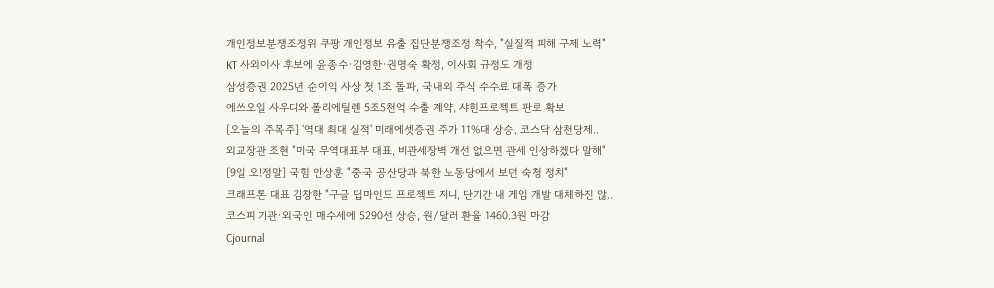개인정보분쟁조정위 쿠팡 개인정보 유출 집단분쟁조정 착수, "실질적 피해 구제 노력"
KT 사외이사 후보에 윤종수·김영한·권명숙 확정, 이사회 규정도 개정
삼성증권 2025년 순이익 사상 첫 1조 돌파, 국내외 주식 수수료 대폭 증가
에쓰오일 사우디와 폴리에틸렌 5조5천억 수출 계약, 샤힌프로젝트 판로 확보
[오늘의 주목주] '역대 최대 실적' 미래에셋증권 주가 11%대 상승, 코스닥 삼천당제..
외교장관 조현 "미국 무역대표부 대표, 비관세장벽 개선 없으면 관세 인상하겠다 말해"
[9일 오!정말] 국힘 안상훈 "중국 공산당과 북한 노동당에서 보던 숙청 정치"
크래프톤 대표 김창한 "구글 딥마인드 프로젝트 지니, 단기간 내 게임 개발 대체하진 않..
코스피 기관·외국인 매수세에 5290선 상승, 원/달러 환율 1460.3원 마감
Cjournal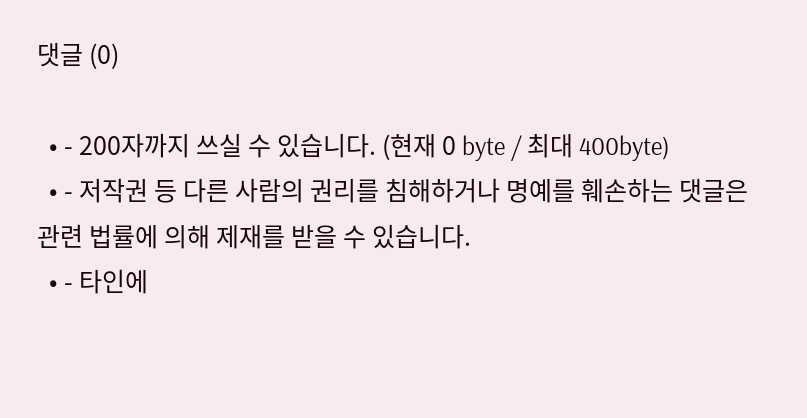댓글 (0)

  • - 200자까지 쓰실 수 있습니다. (현재 0 byte / 최대 400byte)
  • - 저작권 등 다른 사람의 권리를 침해하거나 명예를 훼손하는 댓글은 관련 법률에 의해 제재를 받을 수 있습니다.
  • - 타인에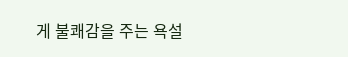게 불쾌감을 주는 욕설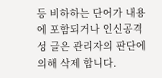등 비하하는 단어가 내용에 포함되거나 인신공격성 글은 관리자의 판단에 의해 삭제 합니다.